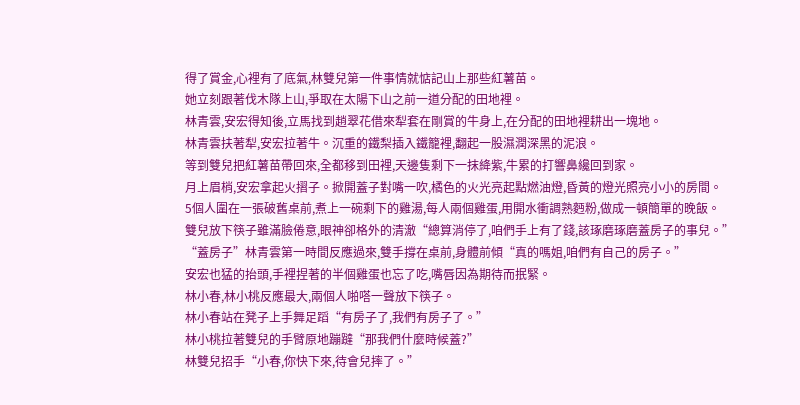得了賞金,心裡有了底氣,林雙兒第一件事情就惦記山上那些紅薯苗。
她立刻跟著伐木隊上山,爭取在太陽下山之前一道分配的田地裡。
林青雲,安宏得知後,立馬找到趙翠花借來犁套在剛賞的牛身上,在分配的田地裡耕出一塊地。
林青雲扶著犁,安宏拉著牛。沉重的鐵梨插入鐵籠裡,翻起一股濕潤深黑的泥浪。
等到雙兒把紅薯苗帶回來,全都移到田裡,天邊隻剩下一抹絳紫,牛累的打響鼻纔回到家。
月上眉梢,安宏拿起火摺子。掀開蓋子對嘴一吹,橘色的火光亮起點燃油燈,昏黃的燈光照亮小小的房間。
5個人圍在一張破舊桌前,煮上一碗剩下的雞湯,每人兩個雞蛋,用開水衝調熟麪粉,做成一頓簡單的晚飯。
雙兒放下筷子雖滿臉倦意,眼神卻格外的清澈“總算消停了,咱們手上有了錢,該琢磨琢磨蓋房子的事兒。”
“蓋房子”林青雲第一時間反應過來,雙手撐在桌前,身體前傾“真的嗎姐,咱們有自己的房子。”
安宏也猛的抬頭,手裡捏著的半個雞蛋也忘了吃,嘴唇因為期待而抿緊。
林小春,林小桃反應最大,兩個人啪嗒一聲放下筷子。
林小春站在凳子上手舞足蹈“有房子了,我們有房子了。”
林小桃拉著雙兒的手臂原地蹦躂“那我們什麼時候蓋?”
林雙兒招手“小春,你快下來,待會兒摔了。”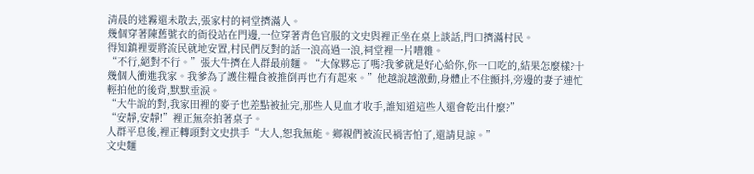清晨的迷霧還未散去,張家村的祠堂擠滿人。
幾個穿著陳舊號衣的衙役站在門邊,一位穿著青色官服的文史與裡正坐在桌上談話,門口擠滿村民。
得知鎮裡要將流民就地安置,村民們反對的話一浪高過一浪,祠堂裡一片嘈雜。
“不行,絕對不行。”張大牛擠在人群最前麵。“大傢夥忘了嗎?我爹就是好心給你,你一口吃的,結果怎麼樣?十幾個人衝進我家。我爹為了護住糧食被推倒再也冇有起來。”他越說越激動,身體止不住顫抖,旁邊的妻子連忙輕拍他的後背,默默垂淚。
“大牛說的對,我家田裡的麥子也差點被扯完,那些人見血才收手,誰知道這些人還會乾出什麼?”
“安靜,安靜!”裡正無奈拍著桌子。
人群平息後,裡正轉頭對文史拱手“大人,恕我無能。鄉親們被流民禍害怕了,還請見諒。”
文史麵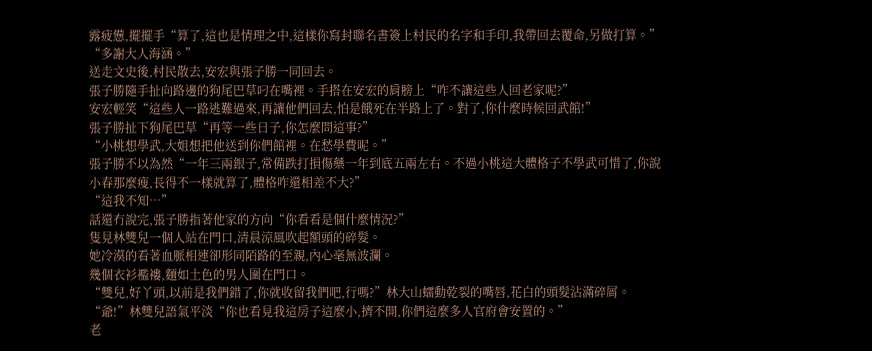露疲憊,擺擺手“算了,這也是情理之中,這樣你寫封聯名書簽上村民的名字和手印,我帶回去覆命,另做打算。”
“多謝大人海涵。”
送走文史後,村民散去,安宏與張子勝一同回去。
張子勝隨手扯向路邊的狗尾巴草叼在嘴裡。手搭在安宏的肩膀上“咋不讓這些人回老家呢?”
安宏輕笑“這些人一路逃難過來,再讓他們回去,怕是餓死在半路上了。對了,你什麼時候回武館!”
張子勝扯下狗尾巴草“再等一些日子,你怎麼問這事?”
“小桃想學武,大姐想把他送到你們館裡。在愁學費呢。”
張子勝不以為然“一年三兩銀子,常備跌打損傷藥一年到底五兩左右。不過小桃這大體格子不學武可惜了,你說小春那麼瘦,長得不一樣就算了,體格咋還相差不大?”
“這我不知…”
話還冇說完,張子勝指著他家的方向“你看看是個什麼情況?”
隻見林雙兒一個人站在門口,清晨涼風吹起額頭的碎髮。
她冷漠的看著血脈相連卻形同陌路的至親,內心毫無波瀾。
幾個衣衫襤褸,麵如土色的男人圍在門口。
“雙兒,好丫頭,以前是我們錯了,你就收留我們吧,行嗎?”林大山蠕動乾裂的嘴唇,花白的頭髮沾滿碎屑。
“爺!”林雙兒語氣平淡“你也看見我這房子這麼小,擠不開,你們這麼多人官府會安置的。”
老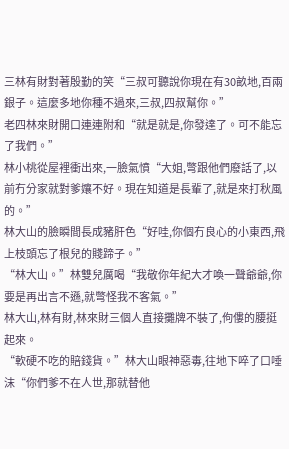三林有財對著殷勤的笑“三叔可聽說你現在有30畝地,百兩銀子。這麼多地你種不過來,三叔,四叔幫你。”
老四林來財開口連連附和“就是就是,你發達了。可不能忘了我們。”
林小桃從屋裡衝出來,一臉氣憤“大姐,彆跟他們廢話了,以前冇分家就對爹孃不好。現在知道是長輩了,就是來打秋風的。”
林大山的臉瞬間長成豬肝色“好哇,你個冇良心的小東西,飛上枝頭忘了根兒的賤蹄子。”
“林大山。”林雙兒厲喝“我敬你年紀大才喚一聲爺爺,你要是再出言不遜,就彆怪我不客氣。”
林大山,林有財,林來財三個人直接攤牌不裝了,佝僂的腰挺起來。
“軟硬不吃的賠錢貨。”林大山眼神惡毒,往地下啐了口唾沫“你們爹不在人世,那就替他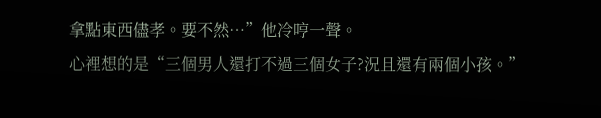拿點東西儘孝。要不然…”他冷哼一聲。
心裡想的是“三個男人還打不過三個女子?況且還有兩個小孩。”